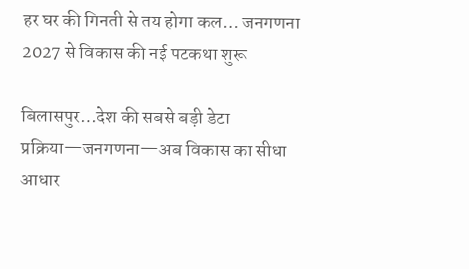हर घर की गिनती से तय होगा कल… जनगणना 2027 से विकास की नई पटकथा शुरू

बिलासपुर…देश की सबसे बड़ी डेटा प्रक्रिया—जनगणना—अब विकास का सीधा आधार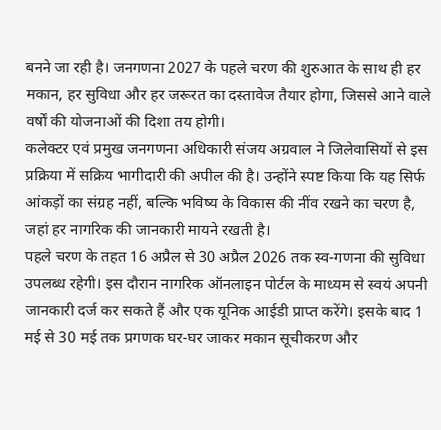बनने जा रही है। जनगणना 2027 के पहले चरण की शुरुआत के साथ ही हर मकान, हर सुविधा और हर जरूरत का दस्तावेज तैयार होगा, जिससे आने वाले वर्षों की योजनाओं की दिशा तय होगी।
कलेक्टर एवं प्रमुख जनगणना अधिकारी संजय अग्रवाल ने जिलेवासियों से इस प्रक्रिया में सक्रिय भागीदारी की अपील की है। उन्होंने स्पष्ट किया कि यह सिर्फ आंकड़ों का संग्रह नहीं, बल्कि भविष्य के विकास की नींव रखने का चरण है, जहां हर नागरिक की जानकारी मायने रखती है।
पहले चरण के तहत 16 अप्रैल से 30 अप्रैल 2026 तक स्व-गणना की सुविधा उपलब्ध रहेगी। इस दौरान नागरिक ऑनलाइन पोर्टल के माध्यम से स्वयं अपनी जानकारी दर्ज कर सकते हैं और एक यूनिक आईडी प्राप्त करेंगे। इसके बाद 1 मई से 30 मई तक प्रगणक घर-घर जाकर मकान सूचीकरण और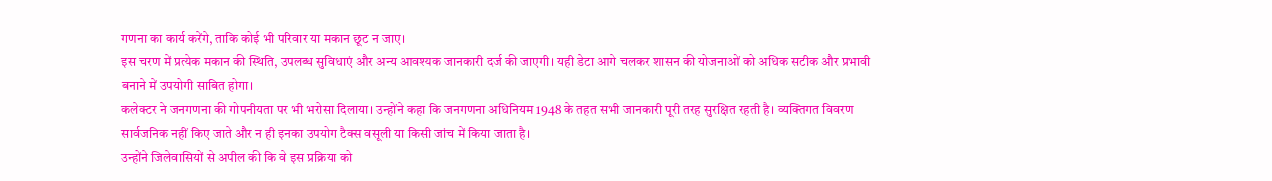गणना का कार्य करेंगे, ताकि कोई भी परिवार या मकान छूट न जाए।
इस चरण में प्रत्येक मकान की स्थिति, उपलब्ध सुविधाएं और अन्य आवश्यक जानकारी दर्ज की जाएगी। यही डेटा आगे चलकर शासन की योजनाओं को अधिक सटीक और प्रभावी बनाने में उपयोगी साबित होगा।
कलेक्टर ने जनगणना की गोपनीयता पर भी भरोसा दिलाया। उन्होंने कहा कि जनगणना अधिनियम 1948 के तहत सभी जानकारी पूरी तरह सुरक्षित रहती है। व्यक्तिगत विवरण सार्वजनिक नहीं किए जाते और न ही इनका उपयोग टैक्स वसूली या किसी जांच में किया जाता है।
उन्होंने जिलेवासियों से अपील की कि वे इस प्रक्रिया को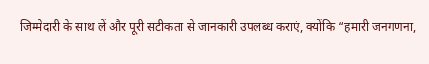जिम्मेदारी के साथ लें और पूरी सटीकता से जानकारी उपलब्ध कराएं, क्योंकि “हमारी जनगणना,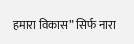हमारा विकास” सिर्फ नारा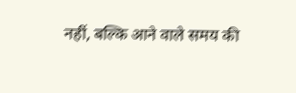नहीं, बल्कि आने वाले समय की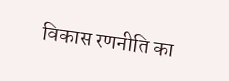विकास रणनीति का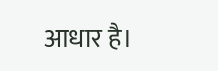आधार है।